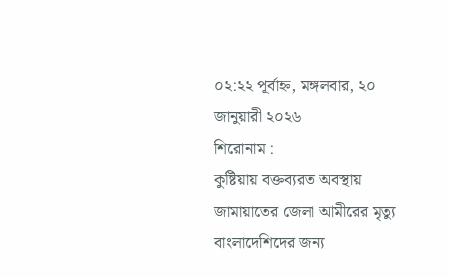০২:২২ পূর্বাহ্ন, মঙ্গলবার, ২০ জানুয়ারী ২০২৬
শিরোনাম :
কুষ্টিয়ায় বক্তব্যরত অবস্থায় জামায়াতের জেলা আমীরের মৃত্যু বাংলাদেশিদের জন্য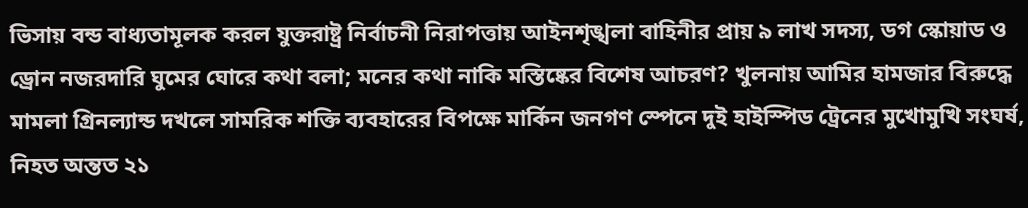ভিসায় বন্ড বাধ্যতামূলক করল যুক্তরাষ্ট্র নির্বাচনী নিরাপত্তায় আইনশৃঙ্খলা বাহিনীর প্রায় ৯ লাখ সদস্য, ডগ স্কোয়াড ও ড্রোন নজরদারি ঘুমের ঘোরে কথা বলা; মনের কথা নাকি মস্তিষ্কের বিশেষ আচরণ? খুলনায় আমির হামজার বিরুদ্ধে মামলা গ্রিনল্যান্ড দখলে সামরিক শক্তি ব্যবহারের বিপক্ষে মার্কিন জনগণ স্পেনে দুই হাইস্পিড ট্রেনের মুখোমুখি সংঘর্ষ, নিহত অন্তত ২১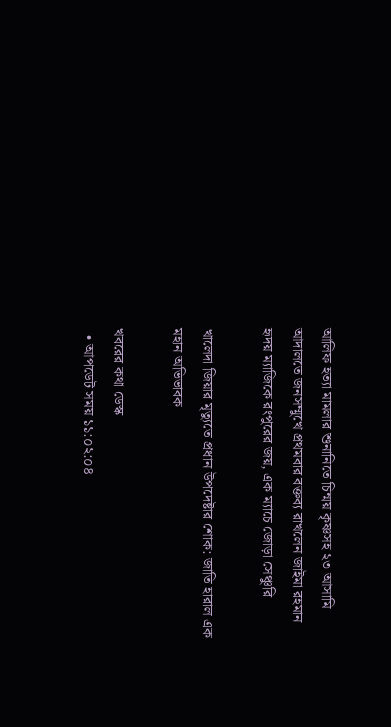আলিফ হত্যা মামলার শুনানিতে চিন্ময় কৃষ্ণসহ ২৩ আসামি আদালতে জনসম্মুখে প্রথমবার বক্তব্য রাখলেন জাইমা রহমান হৃদয় ম্যাজিকে রংপুরের জয়, এক ম্যাচে জোড়া সেঞ্চুরি

খালেদা জিয়ার মৃত্যুতে প্রধান উপদেষ্টার শোক: জাতি হারাল এক মহান অভিভাবক

খবরের কথা ডেস্ক
  • আপডেট সময় ১১:০২:০৪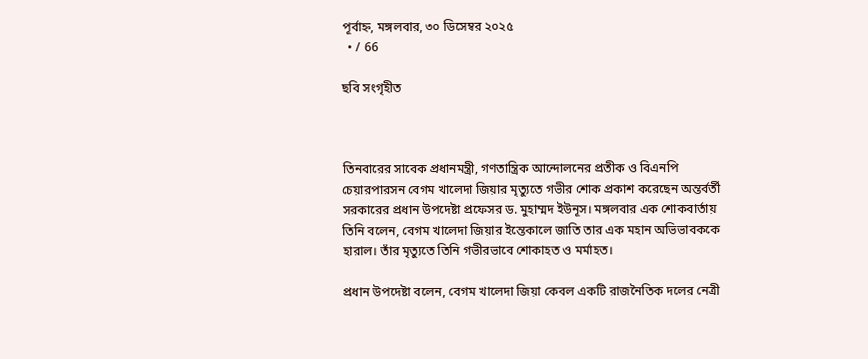পূর্বাহ্ন, মঙ্গলবার, ৩০ ডিসেম্বর ২০২৫
  • / 66

ছবি সংগৃহীত



তিনবারের সাবেক প্রধানমন্ত্রী, গণতান্ত্রিক আন্দোলনের প্রতীক ও বিএনপি চেয়ারপারসন বেগম খালেদা জিয়ার মৃত্যুতে গভীর শোক প্রকাশ করেছেন অন্তর্বর্তী সরকারের প্রধান উপদেষ্টা প্রফেসর ড. মুহাম্মদ ইউনূস। মঙ্গলবার এক শোকবার্তায় তিনি বলেন, বেগম খালেদা জিয়ার ইন্তেকালে জাতি তার এক মহান অভিভাবককে হারাল। তাঁর মৃত্যুতে তিনি গভীরভাবে শোকাহত ও মর্মাহত।

প্রধান উপদেষ্টা বলেন, বেগম খালেদা জিয়া কেবল একটি রাজনৈতিক দলের নেত্রী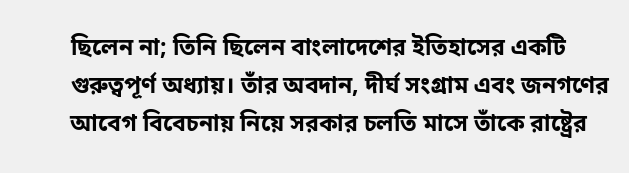ছিলেন না; তিনি ছিলেন বাংলাদেশের ইতিহাসের একটি গুরুত্বপূর্ণ অধ্যায়। তাঁর অবদান, দীর্ঘ সংগ্রাম এবং জনগণের আবেগ বিবেচনায় নিয়ে সরকার চলতি মাসে তাঁকে রাষ্ট্রের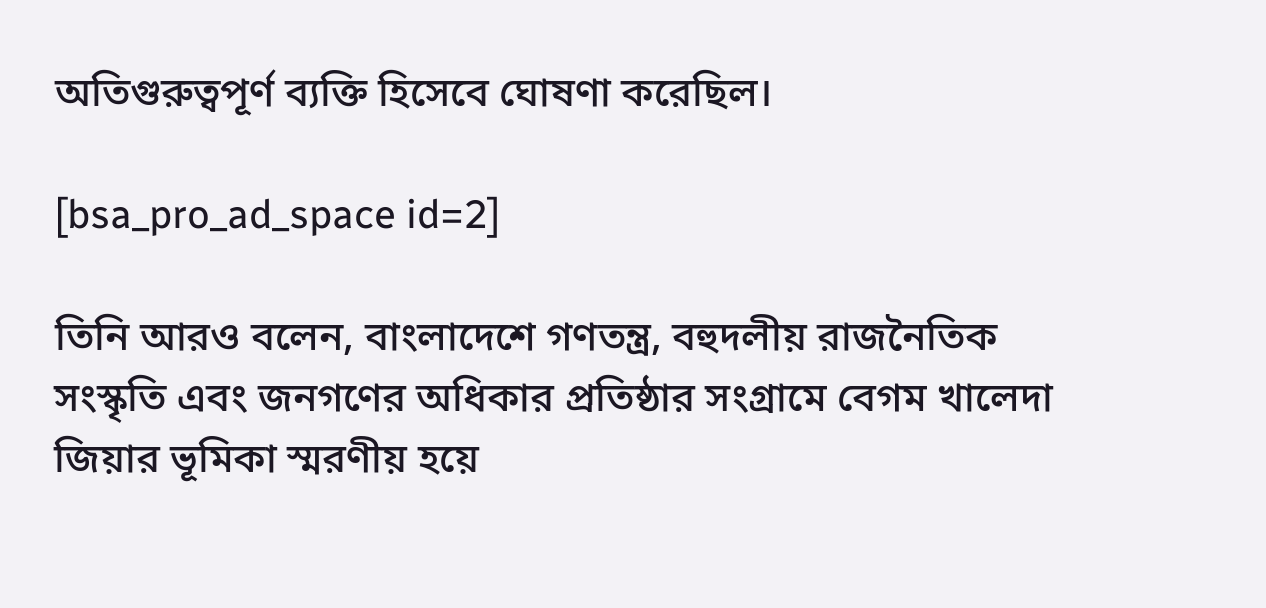অতিগুরুত্বপূর্ণ ব্যক্তি হিসেবে ঘোষণা করেছিল।

[bsa_pro_ad_space id=2]

তিনি আরও বলেন, বাংলাদেশে গণতন্ত্র, বহুদলীয় রাজনৈতিক সংস্কৃতি এবং জনগণের অধিকার প্রতিষ্ঠার সংগ্রামে বেগম খালেদা জিয়ার ভূমিকা স্মরণীয় হয়ে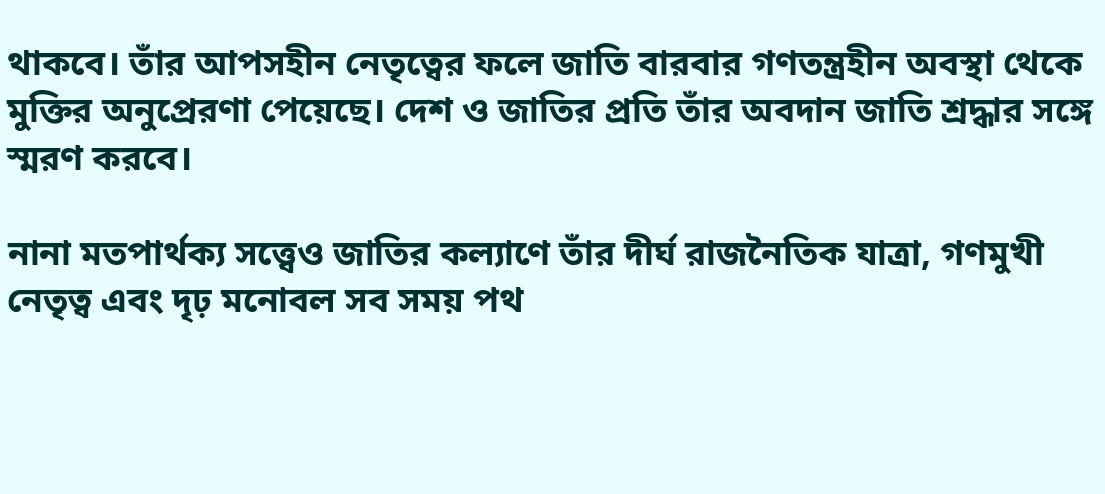থাকবে। তাঁর আপসহীন নেতৃত্বের ফলে জাতি বারবার গণতন্ত্রহীন অবস্থা থেকে মুক্তির অনুপ্রেরণা পেয়েছে। দেশ ও জাতির প্রতি তাঁর অবদান জাতি শ্রদ্ধার সঙ্গে স্মরণ করবে।

নানা মতপার্থক্য সত্ত্বেও জাতির কল্যাণে তাঁর দীর্ঘ রাজনৈতিক যাত্রা, গণমুখী নেতৃত্ব এবং দৃঢ় মনোবল সব সময় পথ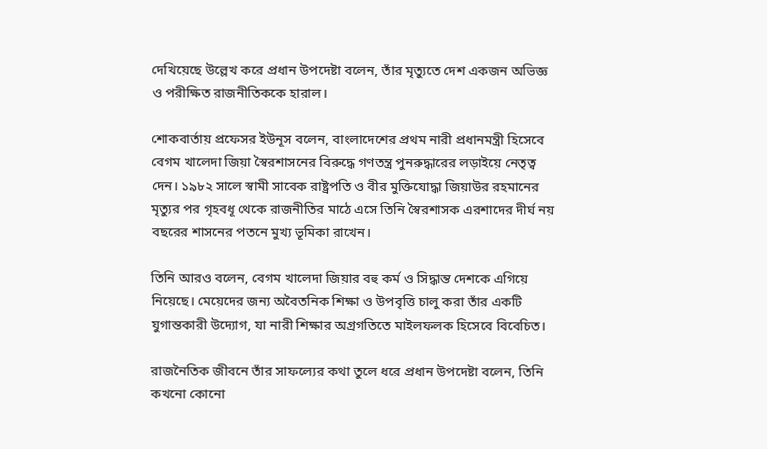দেখিয়েছে উল্লেখ করে প্রধান উপদেষ্টা বলেন, তাঁর মৃত্যুতে দেশ একজন অভিজ্ঞ ও পরীক্ষিত রাজনীতিককে হারাল।

শোকবার্তায় প্রফেসর ইউনূস বলেন, বাংলাদেশের প্রথম নারী প্রধানমন্ত্রী হিসেবে বেগম খালেদা জিয়া স্বৈরশাসনের বিরুদ্ধে গণতন্ত্র পুনরুদ্ধারের লড়াইয়ে নেতৃত্ব দেন। ১৯৮২ সালে স্বামী সাবেক রাষ্ট্রপতি ও বীর মুক্তিযোদ্ধা জিয়াউর রহমানের মৃত্যুর পর গৃহবধূ থেকে রাজনীতির মাঠে এসে তিনি স্বৈরশাসক এরশাদের দীর্ঘ নয় বছরের শাসনের পতনে মুখ্য ভূমিকা রাখেন।

তিনি আরও বলেন, বেগম খালেদা জিয়ার বহু কর্ম ও সিদ্ধান্ত দেশকে এগিয়ে নিয়েছে। মেয়েদের জন্য অবৈতনিক শিক্ষা ও উপবৃত্তি চালু করা তাঁর একটি যুগান্তকারী উদ্যোগ, যা নারী শিক্ষার অগ্রগতিতে মাইলফলক হিসেবে বিবেচিত।

রাজনৈতিক জীবনে তাঁর সাফল্যের কথা তুলে ধরে প্রধান উপদেষ্টা বলেন, তিনি কখনো কোনো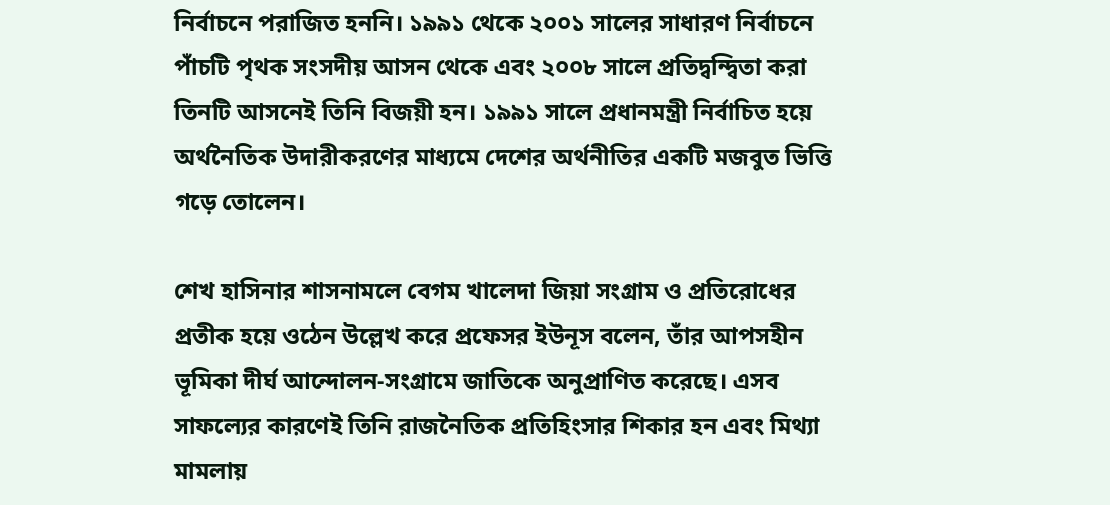নির্বাচনে পরাজিত হননি। ১৯৯১ থেকে ২০০১ সালের সাধারণ নির্বাচনে পাঁচটি পৃথক সংসদীয় আসন থেকে এবং ২০০৮ সালে প্রতিদ্বন্দ্বিতা করা তিনটি আসনেই তিনি বিজয়ী হন। ১৯৯১ সালে প্রধানমন্ত্রী নির্বাচিত হয়ে অর্থনৈতিক উদারীকরণের মাধ্যমে দেশের অর্থনীতির একটি মজবুত ভিত্তি গড়ে তোলেন।

শেখ হাসিনার শাসনামলে বেগম খালেদা জিয়া সংগ্রাম ও প্রতিরোধের প্রতীক হয়ে ওঠেন উল্লেখ করে প্রফেসর ইউনূস বলেন, তাঁর আপসহীন ভূমিকা দীর্ঘ আন্দোলন-সংগ্রামে জাতিকে অনুপ্রাণিত করেছে। এসব সাফল্যের কারণেই তিনি রাজনৈতিক প্রতিহিংসার শিকার হন এবং মিথ্যা মামলায়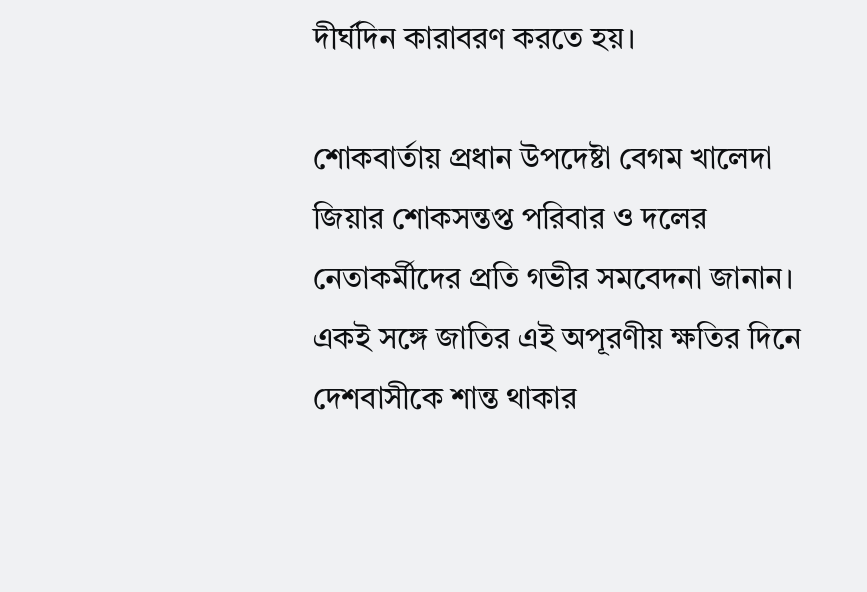দীর্ঘদিন কারাবরণ করতে হয়।

শোকবার্তায় প্রধান উপদেষ্টা বেগম খালেদা জিয়ার শোকসন্তপ্ত পরিবার ও দলের নেতাকর্মীদের প্রতি গভীর সমবেদনা জানান। একই সঙ্গে জাতির এই অপূরণীয় ক্ষতির দিনে দেশবাসীকে শান্ত থাকার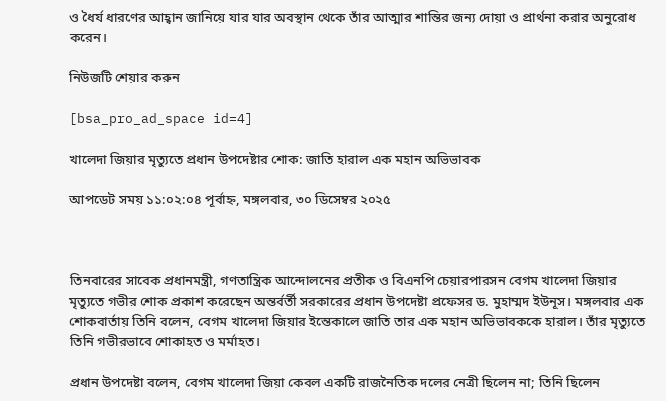ও ধৈর্য ধারণের আহ্বান জানিয়ে যার যার অবস্থান থেকে তাঁর আত্মার শান্তির জন্য দোয়া ও প্রার্থনা করার অনুরোধ করেন।

নিউজটি শেয়ার করুন

[bsa_pro_ad_space id=4]

খালেদা জিয়ার মৃত্যুতে প্রধান উপদেষ্টার শোক: জাতি হারাল এক মহান অভিভাবক

আপডেট সময় ১১:০২:০৪ পূর্বাহ্ন, মঙ্গলবার, ৩০ ডিসেম্বর ২০২৫



তিনবারের সাবেক প্রধানমন্ত্রী, গণতান্ত্রিক আন্দোলনের প্রতীক ও বিএনপি চেয়ারপারসন বেগম খালেদা জিয়ার মৃত্যুতে গভীর শোক প্রকাশ করেছেন অন্তর্বর্তী সরকারের প্রধান উপদেষ্টা প্রফেসর ড. মুহাম্মদ ইউনূস। মঙ্গলবার এক শোকবার্তায় তিনি বলেন, বেগম খালেদা জিয়ার ইন্তেকালে জাতি তার এক মহান অভিভাবককে হারাল। তাঁর মৃত্যুতে তিনি গভীরভাবে শোকাহত ও মর্মাহত।

প্রধান উপদেষ্টা বলেন, বেগম খালেদা জিয়া কেবল একটি রাজনৈতিক দলের নেত্রী ছিলেন না; তিনি ছিলেন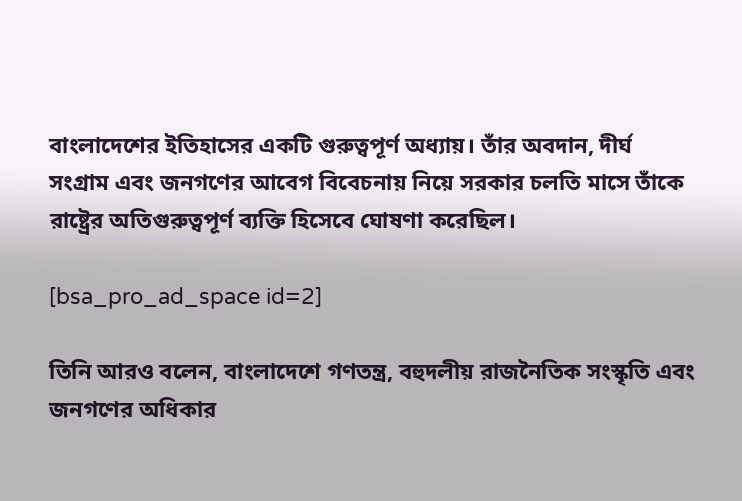বাংলাদেশের ইতিহাসের একটি গুরুত্বপূর্ণ অধ্যায়। তাঁর অবদান, দীর্ঘ সংগ্রাম এবং জনগণের আবেগ বিবেচনায় নিয়ে সরকার চলতি মাসে তাঁকে রাষ্ট্রের অতিগুরুত্বপূর্ণ ব্যক্তি হিসেবে ঘোষণা করেছিল।

[bsa_pro_ad_space id=2]

তিনি আরও বলেন, বাংলাদেশে গণতন্ত্র, বহুদলীয় রাজনৈতিক সংস্কৃতি এবং জনগণের অধিকার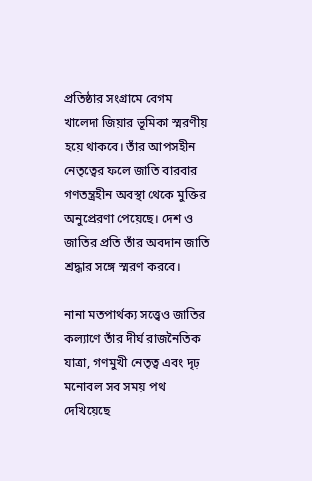প্রতিষ্ঠার সংগ্রামে বেগম খালেদা জিয়ার ভূমিকা স্মরণীয় হয়ে থাকবে। তাঁর আপসহীন নেতৃত্বের ফলে জাতি বারবার গণতন্ত্রহীন অবস্থা থেকে মুক্তির অনুপ্রেরণা পেয়েছে। দেশ ও জাতির প্রতি তাঁর অবদান জাতি শ্রদ্ধার সঙ্গে স্মরণ করবে।

নানা মতপার্থক্য সত্ত্বেও জাতির কল্যাণে তাঁর দীর্ঘ রাজনৈতিক যাত্রা, গণমুখী নেতৃত্ব এবং দৃঢ় মনোবল সব সময় পথ দেখিয়েছে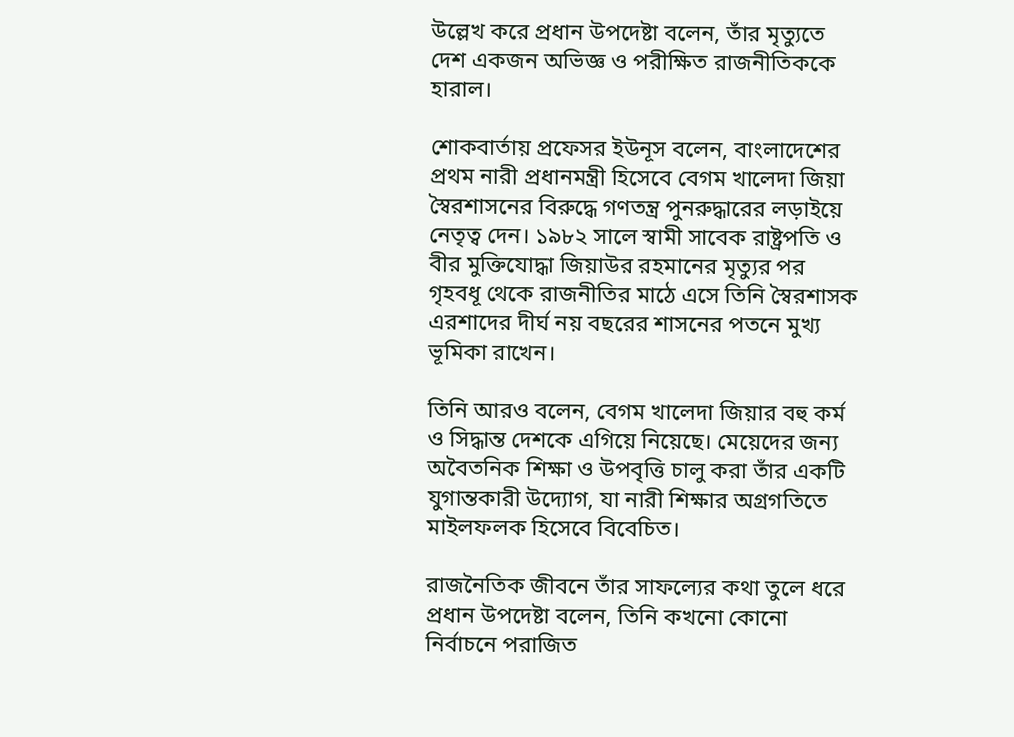উল্লেখ করে প্রধান উপদেষ্টা বলেন, তাঁর মৃত্যুতে দেশ একজন অভিজ্ঞ ও পরীক্ষিত রাজনীতিককে হারাল।

শোকবার্তায় প্রফেসর ইউনূস বলেন, বাংলাদেশের প্রথম নারী প্রধানমন্ত্রী হিসেবে বেগম খালেদা জিয়া স্বৈরশাসনের বিরুদ্ধে গণতন্ত্র পুনরুদ্ধারের লড়াইয়ে নেতৃত্ব দেন। ১৯৮২ সালে স্বামী সাবেক রাষ্ট্রপতি ও বীর মুক্তিযোদ্ধা জিয়াউর রহমানের মৃত্যুর পর গৃহবধূ থেকে রাজনীতির মাঠে এসে তিনি স্বৈরশাসক এরশাদের দীর্ঘ নয় বছরের শাসনের পতনে মুখ্য ভূমিকা রাখেন।

তিনি আরও বলেন, বেগম খালেদা জিয়ার বহু কর্ম ও সিদ্ধান্ত দেশকে এগিয়ে নিয়েছে। মেয়েদের জন্য অবৈতনিক শিক্ষা ও উপবৃত্তি চালু করা তাঁর একটি যুগান্তকারী উদ্যোগ, যা নারী শিক্ষার অগ্রগতিতে মাইলফলক হিসেবে বিবেচিত।

রাজনৈতিক জীবনে তাঁর সাফল্যের কথা তুলে ধরে প্রধান উপদেষ্টা বলেন, তিনি কখনো কোনো নির্বাচনে পরাজিত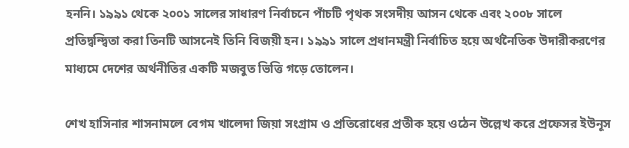হননি। ১৯৯১ থেকে ২০০১ সালের সাধারণ নির্বাচনে পাঁচটি পৃথক সংসদীয় আসন থেকে এবং ২০০৮ সালে প্রতিদ্বন্দ্বিতা করা তিনটি আসনেই তিনি বিজয়ী হন। ১৯৯১ সালে প্রধানমন্ত্রী নির্বাচিত হয়ে অর্থনৈতিক উদারীকরণের মাধ্যমে দেশের অর্থনীতির একটি মজবুত ভিত্তি গড়ে তোলেন।

শেখ হাসিনার শাসনামলে বেগম খালেদা জিয়া সংগ্রাম ও প্রতিরোধের প্রতীক হয়ে ওঠেন উল্লেখ করে প্রফেসর ইউনূস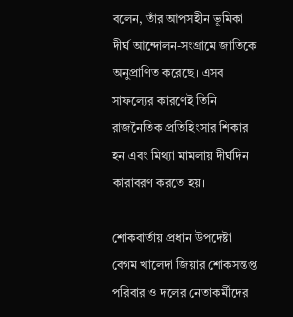বলেন, তাঁর আপসহীন ভূমিকা দীর্ঘ আন্দোলন-সংগ্রামে জাতিকে অনুপ্রাণিত করেছে। এসব সাফল্যের কারণেই তিনি রাজনৈতিক প্রতিহিংসার শিকার হন এবং মিথ্যা মামলায় দীর্ঘদিন কারাবরণ করতে হয়।

শোকবার্তায় প্রধান উপদেষ্টা বেগম খালেদা জিয়ার শোকসন্তপ্ত পরিবার ও দলের নেতাকর্মীদের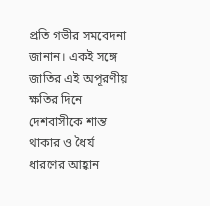প্রতি গভীর সমবেদনা জানান। একই সঙ্গে জাতির এই অপূরণীয় ক্ষতির দিনে দেশবাসীকে শান্ত থাকার ও ধৈর্য ধারণের আহ্বান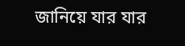জানিয়ে যার যার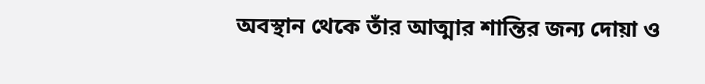অবস্থান থেকে তাঁর আত্মার শান্তির জন্য দোয়া ও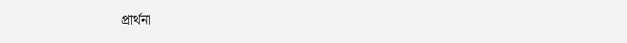প্রার্থনা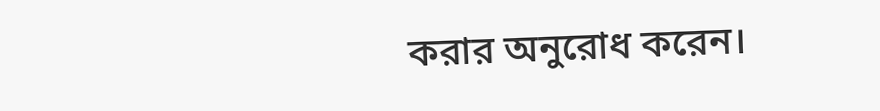করার অনুরোধ করেন।